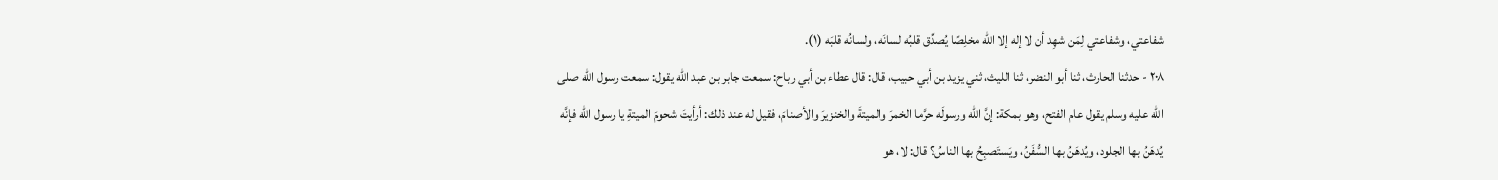شفاعتي، وشفاعتي لِمَن شهِد أن لا إله إلا الله مخلِصًا يُصدِّق قلبُه لسانَه، ولسانُه قلبَه (١).
٢٠٨ - حدثنا الحارث، ثنا أبو النضر، ثنا الليث، ثني يزيد بن أبي حبيب، قال: قال عطاء بن أبي رباح: سمعت جابر بن عبد الله يقول: سمعت رسول الله صلى الله عليه وسلم يقول عام الفتح، وهو بمكة: إنَّ الله ورسولَه حرَّما الخمرَ والميتةَ والخنزيرَ والأصنامَ، فقيل له عند ذلك: أرأيتَ شحومَ الميتةِ يا رسول الله فإنَّه يُدهَنُ بها الجلود، ويُدهَنُ بها السُّفَنُ، ويَستَصبِحُ بها الناسُ؟ قال: لا، هو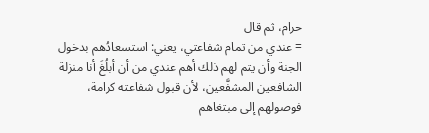حرام، ثم قال
= عندي من تمام شفاعتي، يعني: استسعادُهم بدخول الجنة وأن يتم لهم ذلك أهم عندي من أن أبلُغَ أنا منزلة الشافعين المشفَّعين، لأن قبول شفاعته كرامة، فوصولهم إلى مبتغاهم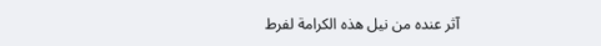آثر عنده من نيل هذه الكرامة لفرط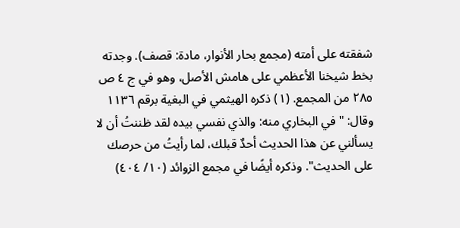شفقته على أمته (مجمع بحار الأنوار، مادة: قصف). وجدته بخط شيخنا الأعظمي على هامش الأصل، وهو في ج ٤ ص ٢٨٥ من المجمع. (١) ذكره الهيثمي في البغية برقم ١١٣٦ وقال: "في البخاري منه: والذي نفسي بيده لقد ظننتُ أن لا يسألني عن هذا الحديث أحدٌ قبلك، لما رأيتُ من حرصك على الحديث". وذكره أيضًا في مجمع الزوائد (١٠/ ٤٠٤)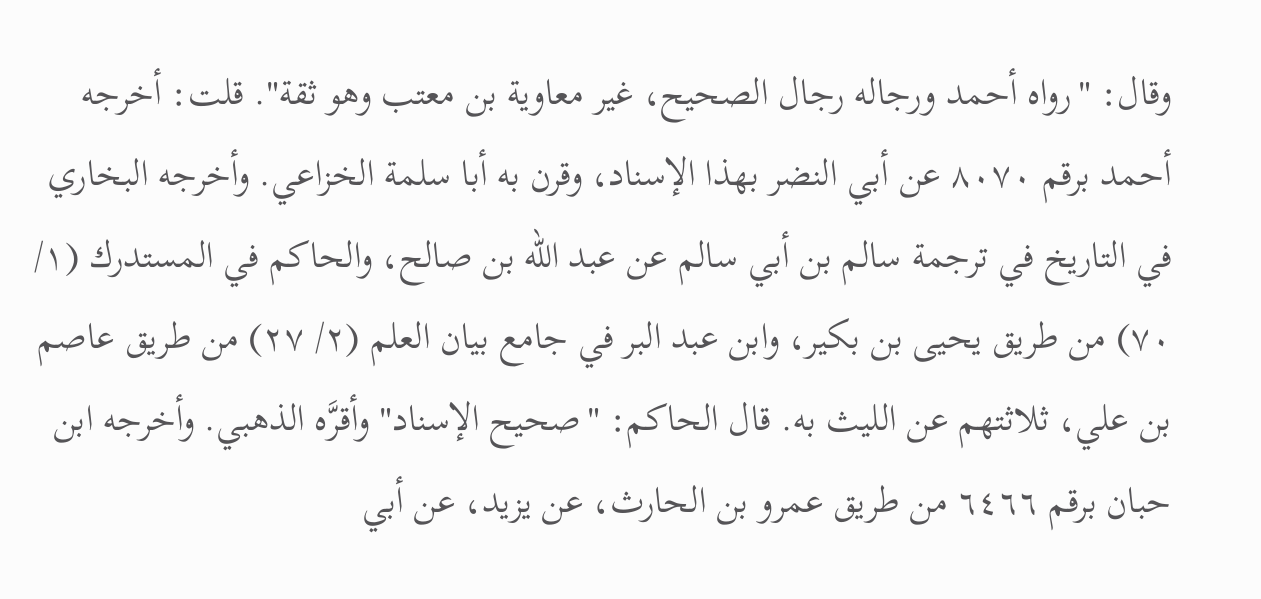وقال: "رواه أحمد ورجاله رجال الصحيح، غير معاوية بن معتب وهو ثقة". قلت: أخرجه أحمد برقم ٨٠٧٠ عن أبي النضر بهذا الإسناد، وقرن به أبا سلمة الخزاعي. وأخرجه البخاري في التاريخ في ترجمة سالم بن أبي سالم عن عبد الله بن صالح، والحاكم في المستدرك (١/ ٧٠) من طريق يحيى بن بكير، وابن عبد البر في جامع بيان العلم (٢/ ٢٧) من طريق عاصم بن علي، ثلاثتهم عن الليث به. قال الحاكم: "صحيح الإسناد" وأقرَّه الذهبي. وأخرجه ابن حبان برقم ٦٤٦٦ من طريق عمرو بن الحارث، عن يزيد، عن أبي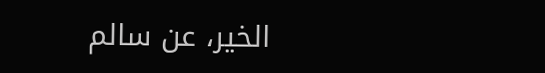الخير، عن سالم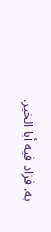به. فزاد فيه أبا الخير.